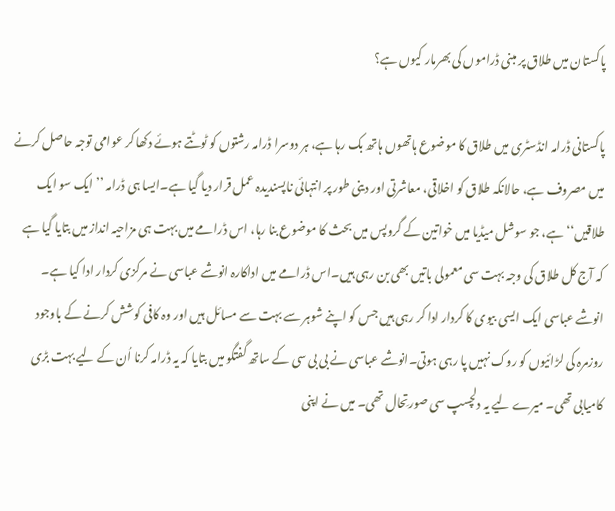پاکستان میں طلاق پر مبنی ڈراموں کی بھرمار کیوں ہے؟

پاکستانی ڈرامہ انڈسٹری میں طلاق کا موضوع ہاتھوں ہاتھ بک رہا ہے، ہر دوسرا ڈرامہ رشتوں کو ٹوٹتے ہوئے دکھا کر عوامی توجہ حاصل کرنے میں مصروف ہے، حالانکہ طلاق کو اخلاقی، معاشرتی اور دینی طور پر انتہائی ناپسندیدہ عمل قرار دیا گیا ہے۔ایسا ہی ڈرامہ ’’ایک سو ایک طلاقیں‘‘ ہے، جو سوشل میڈیا میں خواتین کے گروپس میں بحث کا موضوع بنا رہا، اس ڈرامے میں بہت ہی مزاحیہ انداز میں بتایا گیا ہے کہ آج کل طلاق کی وجہ بہت سی معمولی باتیں بھی بن رہی ہیں۔اس ڈرامے میں اداکارہ انوشے عباسی نے مرکزی کردار ادا کیا ہے۔ انوشے عباسی ایک ایسی بیوی کا کردار ادا کر رہی ہیں جس کو اپنے شوہر سے بہت سے مسائل ہیں اور وہ کافی کوشش کرنے کے باوجود روزمرہ کی لڑائیوں کو روک نہیں پا رہی ہوتی۔انوشے عباسی نے بی بی سی کے ساتھ گفتگو میں بتایا کہ یہ ڈرامہ کرنا اُن کے لیے بہت بڑی کامیابی تھی۔ میرے لیے یہ دلچسپ سی صورتِحال تھی۔ میں نے اپنی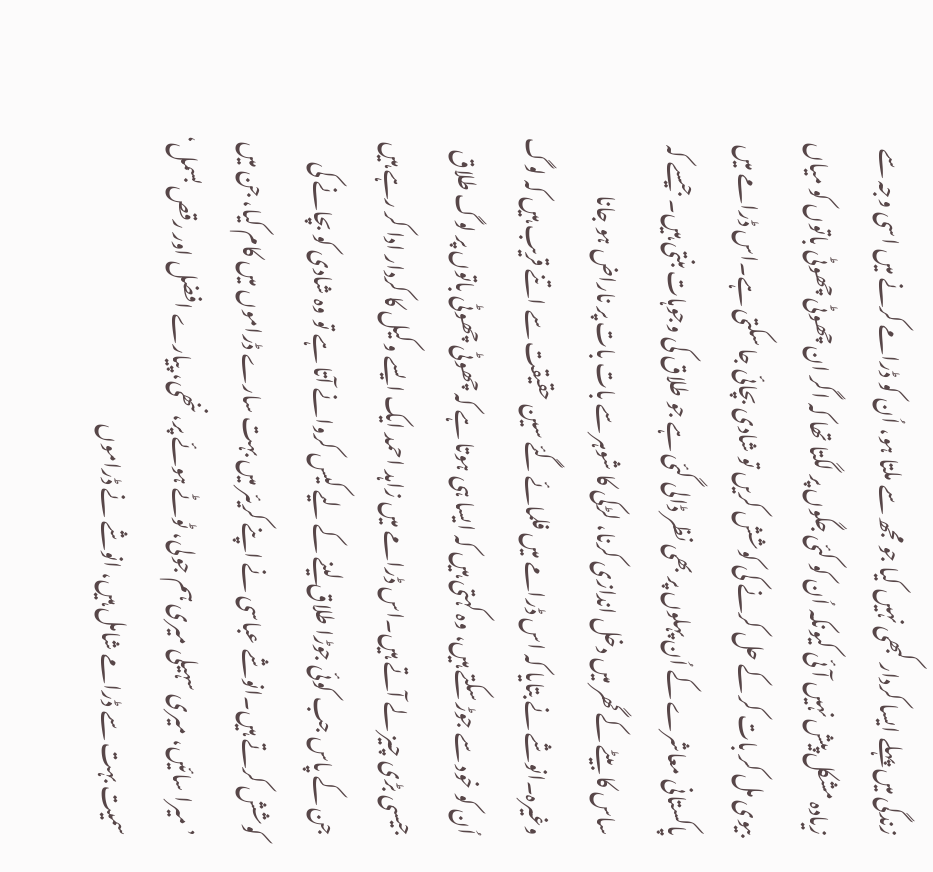زندگی میں پہلے ایسا کردار کبھی نہیں کیا جو مجھ سے ملتا ہو، اُن کو ڈرامے کرنے میں اسی وجہ سے زیادہ مشکل پیش نہیں آئی کیونکہ اُن کو کئی جگوں پر لگتا تھا کہ اگر ان چھوٹی چھوٹی باتوں کو میاں بیوی مل کر بات کر کے حل کرنے کی کوشش کریں تو شادی بچائی جا سکتی ہے۔اس ڈرامے میں پاکستانی معاشرے کے اُن پہلوں پر بھی نظر ڈالی گئی ہے جو طلاق کی وجوہات بنتی ہیں۔ جیسے کہ ساس کا بیٹے کے گھر میں دخل اندازی کرنا، لڑکی کا شوہر سے بات بات پر ناراض ہو جانا وغیرہ۔انوشے نے بتایا کہ اس ڈرامے میں فلمائے گئے سین حقیقت سے اتنے قریب ہیں کہ لوگ اُن کو خود سے جوڑ سکتے ہیں، وہ کہتی ہیں کہ ایسا ہی ہوتا ہے کہ چھوٹی چھوٹی باتوں پر لوگ طلاق جیسی بڑی چیز لے آتے ہیں۔اس ڈرامے میں زاہد احمد ایک ایسے وکیل کا کردار ادا کر رہے ہیں جن کے پاس جب کوئی جوڑا طلاق لینے کے لیے کیس کروانے آتا ہے تو وہ شادی کو بچانے کی کوشش کرتے ہیں۔انوشے عباسی نے اپنے کریئر میں بہت سارے ڈراموں میں کام کیا، جن میں ’میرا سائیں، میری سہیلی میری ہم جولی، ٹوٹے ہوئے پر، ننھی، پیارے افضل اور رقص بسمل‘ سمیت بہت سے ڈرامے شامل ہیں، انوشے نے ڈراموں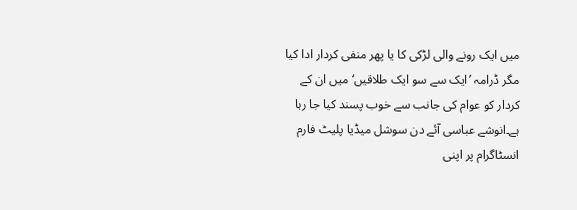میں ایک رونے والی لڑکی کا یا پھر منفی کردار ادا کیا مگر ڈرامہ ’ایک سے سو ایک طلاقیں‘ میں ان کے کردار کو عوام کی جانب سے خوب پسند کیا جا رہا ہے۔انوشے عباسی آئے دن سوشل میڈیا پلیٹ فارم انسٹاگرام پر اپنی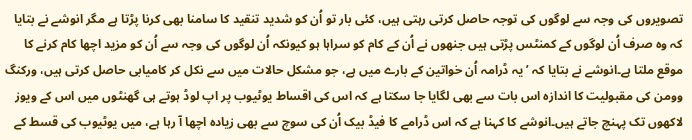تصویروں کی وجہ سے لوگوں کی توجہ حاصل کرتی رہتی ہیں، کئی بار تو اُن کو شدید تنقید کا سامنا بھی کرنا پڑتا ہے مگر انوشے نے بتایا کہ وہ صرف اُن لوگوں کے کمنٹس پڑتی ہیں جنھوں نے اُن کے کام کو سراہا ہو کیونکہ اُن لوگوں کی وجہ سے اُن کو مزید اچھا کام کرنے کا موقع ملتا ہے۔انوشے نے بتایا کہ ’یہ ڈرامہ اُن خواتین کے بارے میں ہے، جو مشکل حالات میں سے نکل کر کامیابی حاصل کرتی ہیں، ورکنگ وومن کی مقبولیت کا اندازہ اس بات سے بھی لگایا جا سکتا ہے کہ اس کی اقساط یوٹیوب پر اپ لوڈ ہوتے ہی گھنٹوں میں اس کے ویوز لاکھوں تک پہنچ جاتے ہیں۔انوشے کا کہنا ہے کہ اس ڈرامے کا فیڈ بیک اُن کی سوچ سے بھی زیادہ اچھا آ رہا ہے، میں یوٹیوب کی قسط کے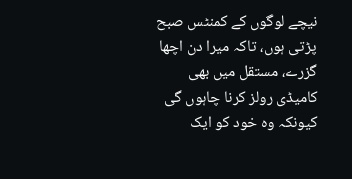نیچے لوگوں کے کمنٹس صبح پڑتی ہوں، تاکہ میرا دن اچھا گزرے، مستقل میں بھی کامیڈی رولز کرنا چاہوں گی کیونکہ وہ خود کو ایک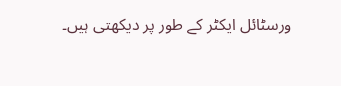ورسٹائل ایکٹر کے طور پر دیکھتی ہیں۔